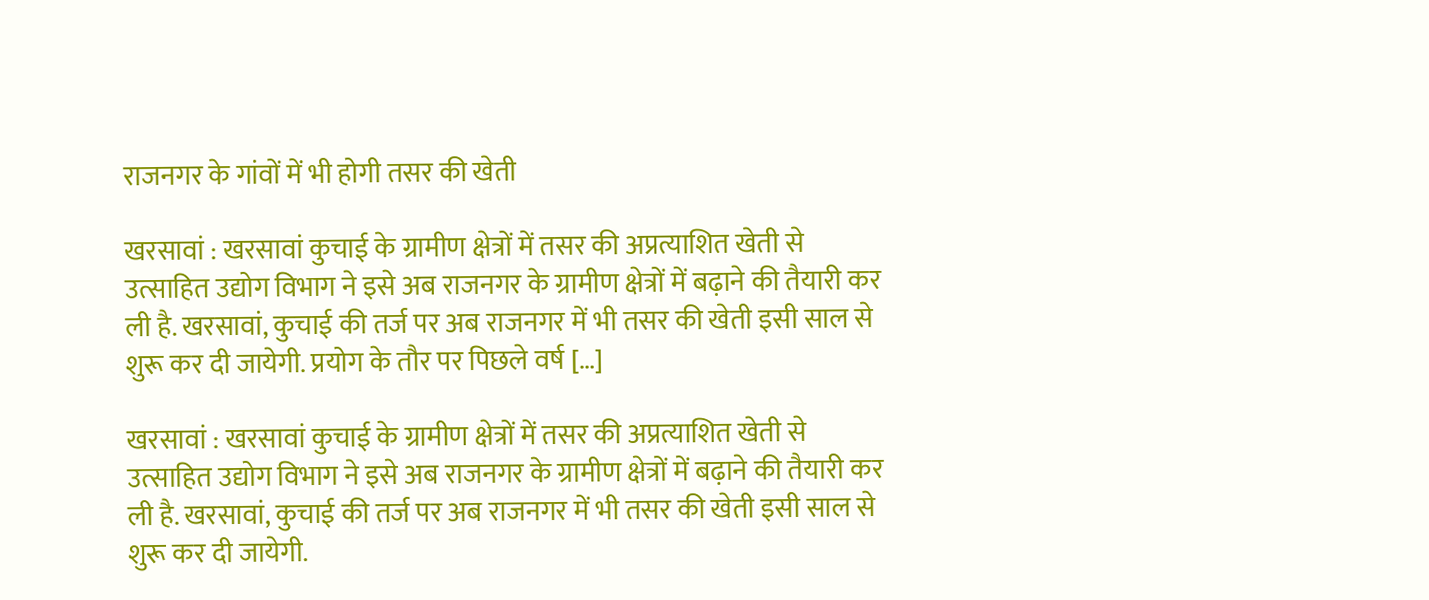राजनगर के गांवों में भी होगी तसर की खेती

खरसावां : खरसावां कुचाई के ग्रामीण क्षेत्रों में तसर की अप्रत्याशित खेती से उत्साहित उद्योग विभाग ने इसे अब राजनगर के ग्रामीण क्षेत्रों में बढ़ाने की तैयारी कर ली है. खरसावां, कुचाई की तर्ज पर अब राजनगर में भी तसर की खेती इसी साल से शुरू कर दी जायेगी. प्रयोग के तौर पर पिछले वर्ष […]

खरसावां : खरसावां कुचाई के ग्रामीण क्षेत्रों में तसर की अप्रत्याशित खेती से उत्साहित उद्योग विभाग ने इसे अब राजनगर के ग्रामीण क्षेत्रों में बढ़ाने की तैयारी कर ली है. खरसावां, कुचाई की तर्ज पर अब राजनगर में भी तसर की खेती इसी साल से शुरू कर दी जायेगी.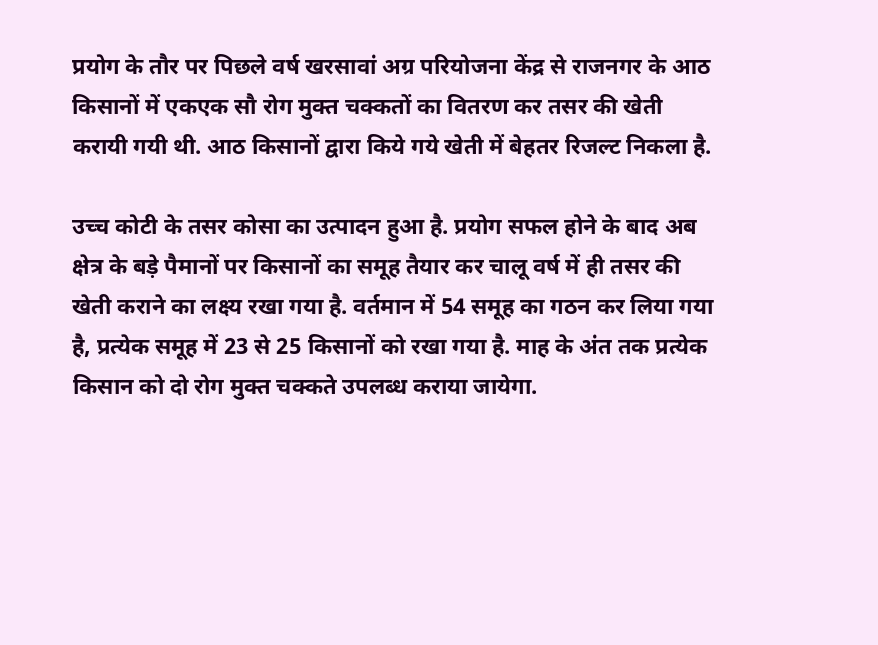प्रयोग के तौर पर पिछले वर्ष खरसावां अग्र परियोजना केंद्र से राजनगर के आठ किसानों में एकएक सौ रोग मुक्त चक्कतों का वितरण कर तसर की खेती करायी गयी थी. आठ किसानों द्वारा किये गये खेती में बेहतर रिजल्ट निकला है.

उच्च कोटी के तसर कोसा का उत्पादन हुआ है. प्रयोग सफल होने के बाद अब क्षेत्र के बड़े पैमानों पर किसानों का समूह तैयार कर चालू वर्ष में ही तसर की खेती कराने का लक्ष्य रखा गया है. वर्तमान में 54 समूह का गठन कर लिया गया है, प्रत्येक समूह में 23 से 25 किसानों को रखा गया है. माह के अंत तक प्रत्येक किसान को दो रोग मुक्त चक्कते उपलब्ध कराया जायेगा.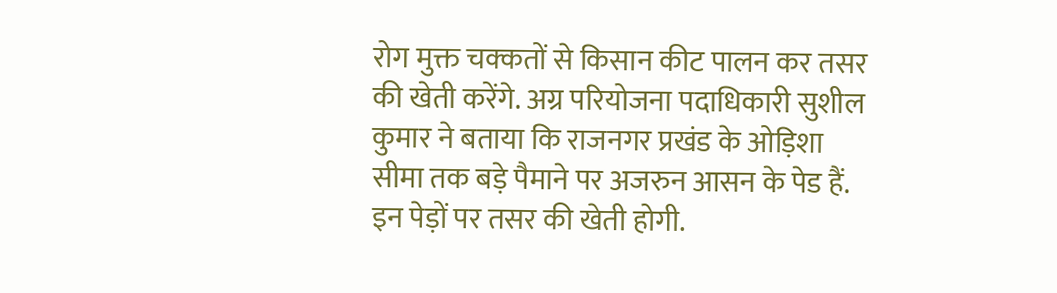रोग मुक्त चक्कतों से किसान कीट पालन कर तसर की खेती करेंगे. अग्र परियोजना पदाधिकारी सुशील कुमार ने बताया कि राजनगर प्रखंड के ओड़िशा सीमा तक बड़े पैमाने पर अजरुन आसन के पेड हैं. इन पेड़ों पर तसर की खेती होगी.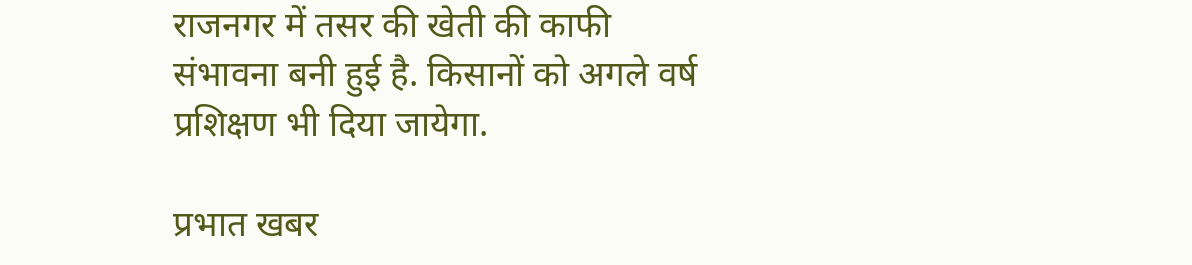राजनगर में तसर की खेती की काफी संभावना बनी हुई है. किसानों को अगले वर्ष प्रशिक्षण भी दिया जायेगा.

प्रभात खबर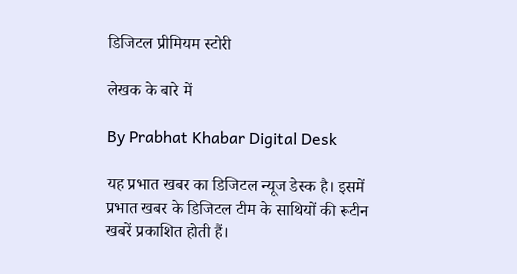डिजिटल प्रीमियम स्टोरी

लेखक के बारे में

By Prabhat Khabar Digital Desk

यह प्रभात खबर का डिजिटल न्यूज डेस्क है। इसमें प्रभात खबर के डिजिटल टीम के साथियों की रूटीन खबरें प्रकाशित होती हैं।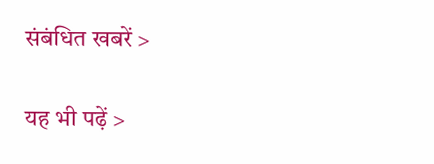संबंधित खबरें >

यह भी पढ़ें >